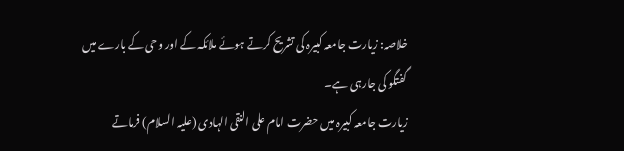خلاصہ: زیارت جامعہ کبیرہ کی تشریح کرتے ہوئے ملائکہ کے اور وحی کے بارے میں گفتگو کی جارہی ہے۔
زیارت جامعہ کبیرہ میں حضرت امام علی النقی الہادی (علیہ السلام) فرماتے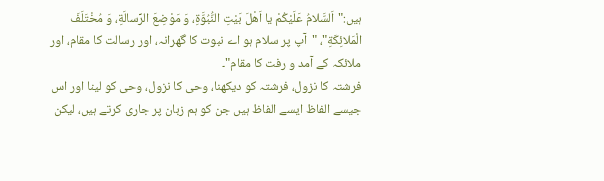ہیں:"اَلسَّلامُ عَلَيْكُمْ يا اَهْلَ بَيْتِ النُّبُوَّةِ، وَ مَوْضِعَ الرِّسالَةِ، وَ مُخْتَلَفَ الْمَلائِكَةِ"، "آپ پر سلام ہو اے نبوت کا گھرانہ، اور رسالت کا مقام، اور ملائکہ کے آمد و رفت کا مقام"۔
فرشتہ کا نزول، فرشتہ کو دیکھنا، وحی کا نزول، وحی کو لینا اور اس جیسے الفاظ ایسے الفاظ ہیں جن کو ہم زبان پر جاری کرتے ہیں، لیکن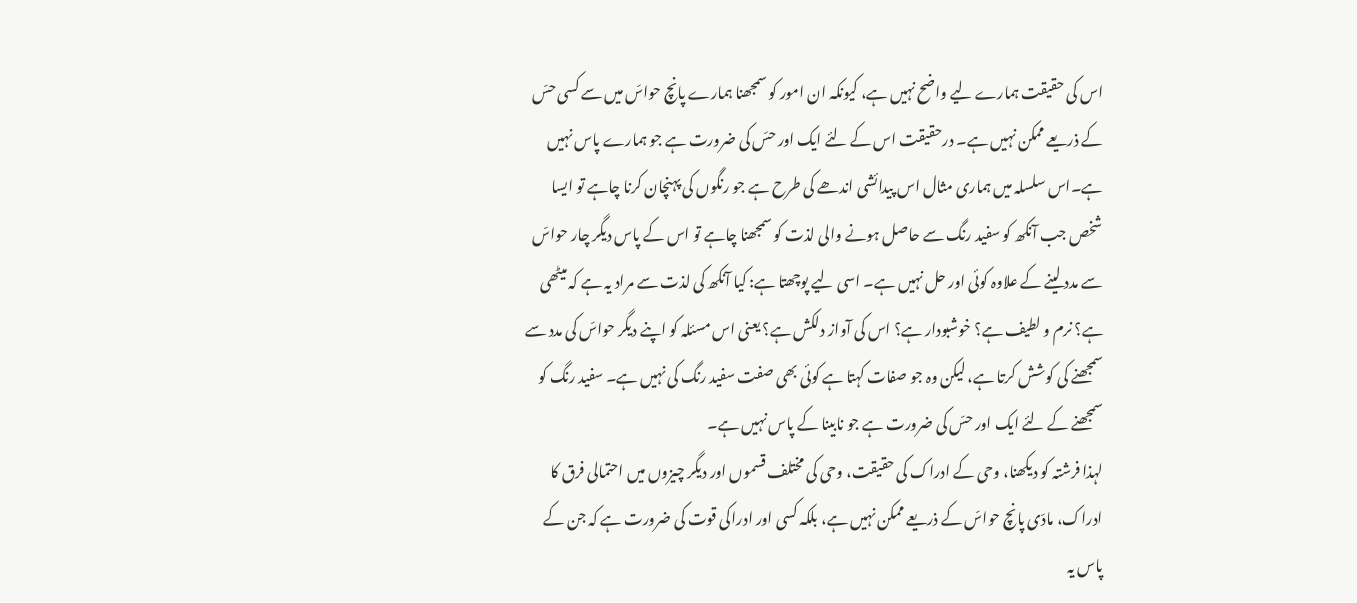اس کی حقیقت ہمارے لیے واضح نہیں ہے، کیونکہ ان امور کو سمجھنا ہمارے پانچ حواسّ میں سے کسی حسّ کے ذریعے ممکن نہیں ہے۔ درحقیقت اس کے لئے ایک اور حسّ کی ضرورت ہے جو ہمارے پاس نہیں ہے۔اس سلسلہ میں ہماری مثال اس پیدائشی اندھے کی طرح ہے جو رنگوں کی پہنچان کرنا چاہے تو ایسا شخص جب آنکھ کو سفید رنگ سے حاصل ہونے والی لذت کو سمجھنا چاہے تو اس کے پاس دیگر چار حواسّ سے مدد لینے کے علاوہ کوئی اور حل نہیں ہے۔ اسی لیے پوچھتا ہے: کیا آنکھ کی لذت سے مراد یہ ہے کہ میٹھی ہے؟ نرم و لطیف ہے؟ خوشبودار ہے؟ اس کی آواز دلکش ہے؟ یعنی اس مسئلہ کو اپنے دیگر حواسّ کی مدد سے سمجھنے کی کوشش کرتا ہے، لیکن وہ جو صفات کہتا ہے کوئی بھی صفت سفید رنگ کی نہیں ہے۔ سفید رنگ کو سمجھنے کے لئے ایک اور حسّ کی ضرورت ہے جو نابینا کے پاس نہیں ہے۔
لہذا فرشتہ کو دیکھنا، وحی کے ادراک کی حقیقت، وحی کی مختلف قسموں اور دیگر چیزوں میں احتمالی فرق کا ادراک، مادّی پانچ حواسّ کے ذریعے ممکن نہیں ہے، بلکہ کسی اور ادراکی قوت کی ضرورت ہے کہ جن کے پاس یہ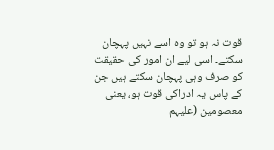قوت نہ ہو تو وہ اسے نہیں پہچان سکتے۔ اسی لیے ان امور کی حقیقت کو صرف وہی پہچان سکتے ہیں جن کے پاس یہ ادراکی قوت ہو، یعنی معصومین (علیہم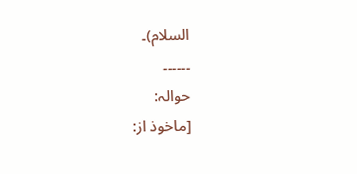السلام)۔
۔۔۔۔۔۔
حوالہ:
[ماخوذ از: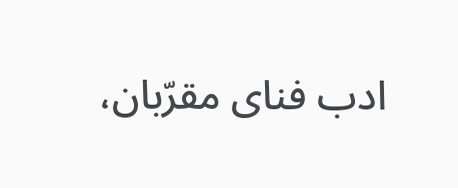ادب فنای مقرّبان،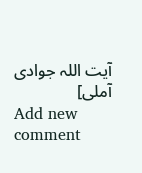آیت اللہ جوادی آملی]
Add new comment